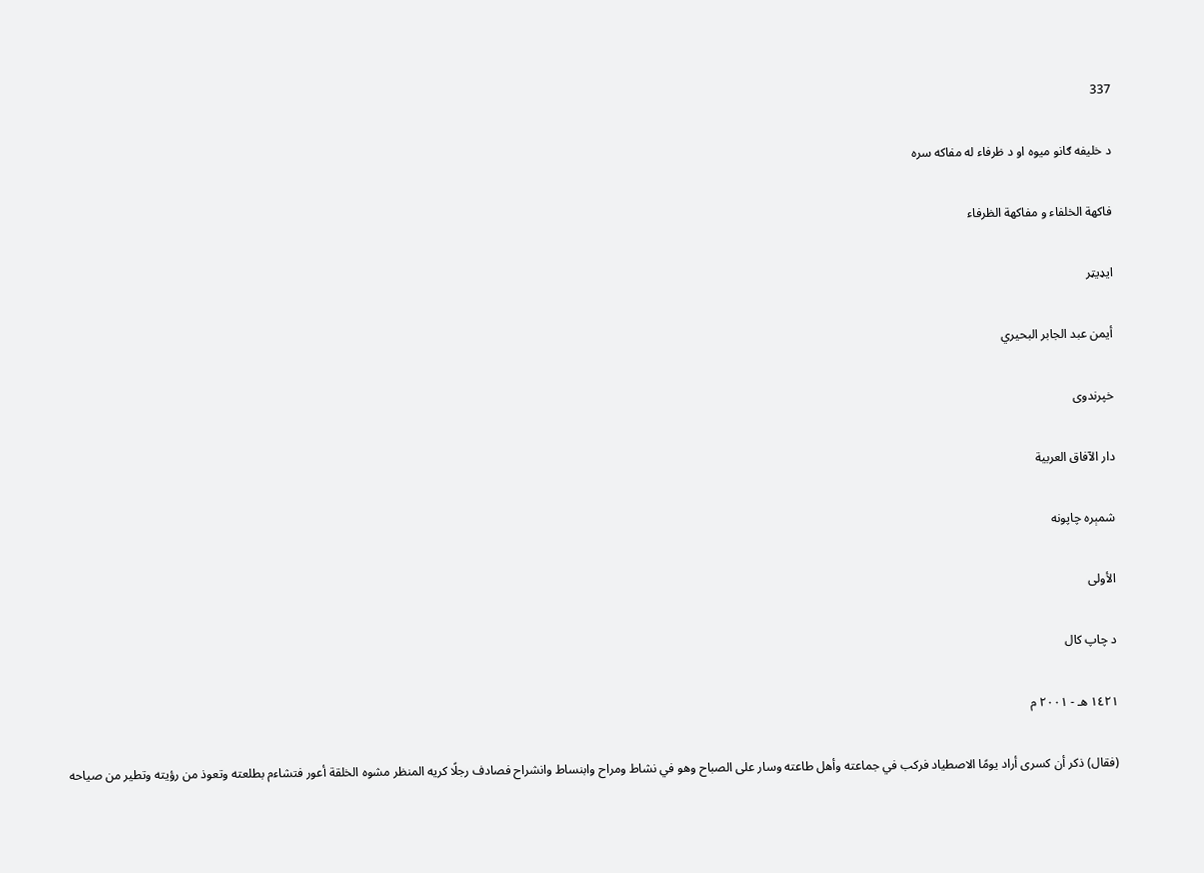337

د خلیفه ګانو میوه او د ظرفاء له مفاکه سره

فاكهة الخلفاء و مفاكهة الظرفاء

ایډیټر

أيمن عبد الجابر البحيري

خپرندوی

دار الآفاق العربية

شمېره چاپونه

الأولى

د چاپ کال

١٤٢١ هـ - ٢٠٠١ م

(فقال) ذكر أن كسرى أراد يومًا الاصطياد فركب في جماعته وأهل طاعته وسار على الصباح وهو في نشاط ومراح وابنساط وانشراح فصادف رجلًا كريه المنظر مشوه الخلقة أعور فتشاءم بطلعته وتعوذ من رؤيته وتطير من صياحه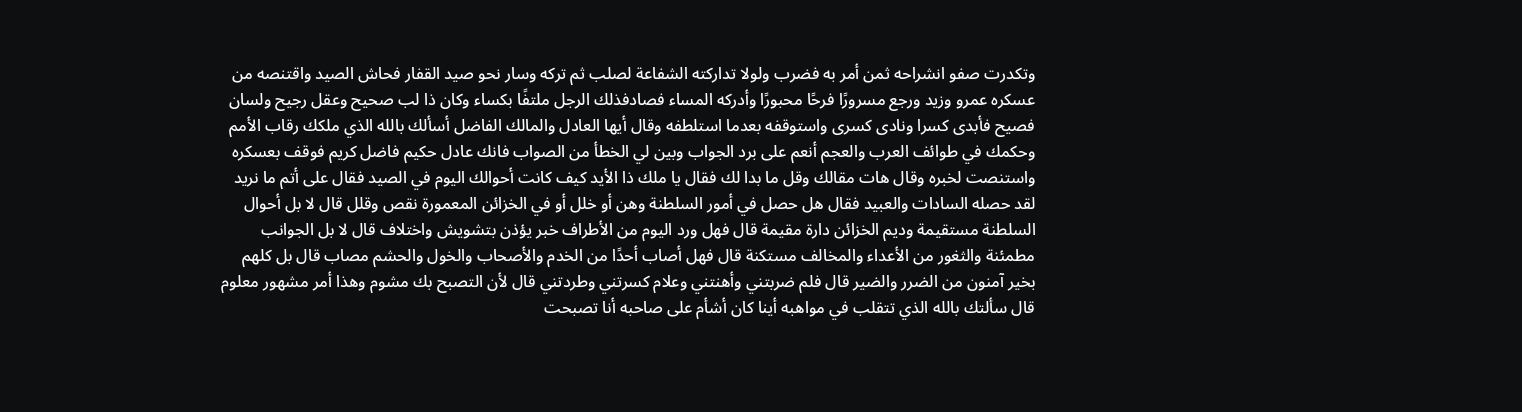وتكدرت صفو انشراحه ثمن أمر به فضرب ولولا تداركته الشفاعة لصلب ثم تركه وسار نحو صيد القفار فحاش الصيد واقتنصه من عسكره عمرو وزيد ورجع مسرورًا فرحًا محبورًا وأدركه المساء فصادفذلك الرجل ملتفًا بكساء وكان ذا لب صحيح وعقل رجيح ولسان فصيح فأبدى كسرا ونادى كسرى واستوقفه بعدما استلطفه وقال أيها العادل والمالك الفاضل أسألك بالله الذي ملكك رقاب الأمم وحكمك في طوائف العرب والعجم أنعم على برد الجواب وبين لي الخطأ من الصواب فانك عادل حكيم فاضل كريم فوقف بعسكره واستنصت لخبره وقال هات مقالك وقل ما بدا لك فقال يا ملك ذا الأيد كيف كانت أحوالك اليوم في الصيد فقال على أتم ما نريد لقد حصله السادات والعبيد فقال هل حصل في أمور السلطنة وهن أو خلل أو في الخزائن المعمورة نقص وقلل قال لا بل أحوال السلطنة مستقيمة وديم الخزائن دارة مقيمة قال فهل ورد اليوم من الأطراف خبر يؤذن بتشويش واختلاف قال لا بل الجوانب مطمئنة والثغور من الأعداء والمخالف مستكنة قال فهل أصاب أحدًا من الخدم والأصحاب والخول والحشم مصاب قال بل كلهم بخير آمنون من الضرر والضير قال فلم ضربتني وأهنتني وعلام كسرتني وطردتني قال لأن التصبح بك مشوم وهذا أمر مشهور معلوم قال سألتك بالله الذي تتقلب في مواهبه أينا كان أشأم على صاحبه أنا تصبحت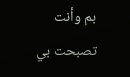بم وأنت تصبحت بي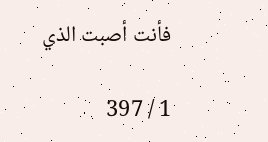فأنت أصبت الذي

1 / 397